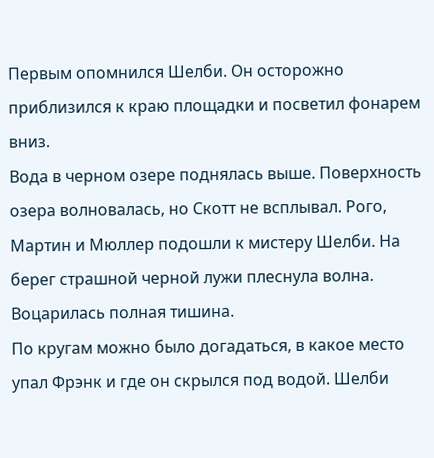Первым опомнился Шелби. Он осторожно приблизился к краю площадки и посветил фонарем вниз.
Вода в черном озере поднялась выше. Поверхность озера волновалась, но Скотт не всплывал. Рого, Мартин и Мюллер подошли к мистеру Шелби. На берег страшной черной лужи плеснула волна. Воцарилась полная тишина.
По кругам можно было догадаться, в какое место упал Фрэнк и где он скрылся под водой. Шелби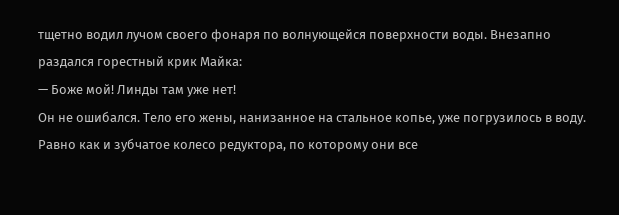тщетно водил лучом своего фонаря по волнующейся поверхности воды. Внезапно раздался горестный крик Майка:
— Боже мой! Линды там уже нет!
Он не ошибался. Тело его жены, нанизанное на стальное копье, уже погрузилось в воду. Равно как и зубчатое колесо редуктора, по которому они все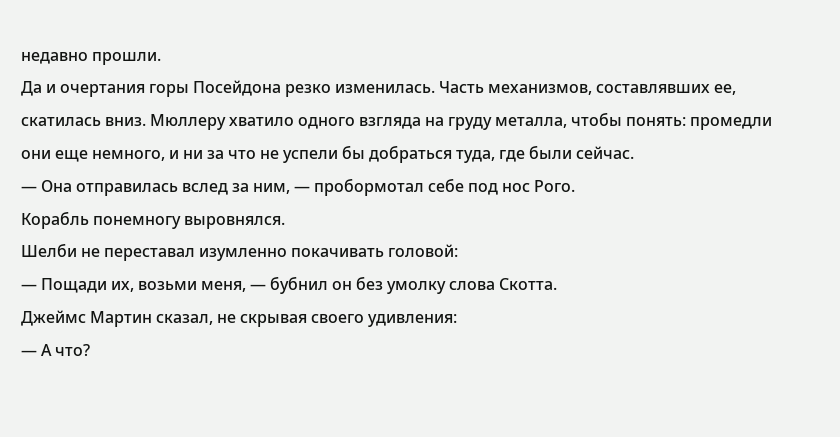недавно прошли.
Да и очертания горы Посейдона резко изменилась. Часть механизмов, составлявших ее, скатилась вниз. Мюллеру хватило одного взгляда на груду металла, чтобы понять: промедли они еще немного, и ни за что не успели бы добраться туда, где были сейчас.
— Она отправилась вслед за ним, — пробормотал себе под нос Рого.
Корабль понемногу выровнялся.
Шелби не переставал изумленно покачивать головой:
— Пощади их, возьми меня, — бубнил он без умолку слова Скотта.
Джеймс Мартин сказал, не скрывая своего удивления:
— А что?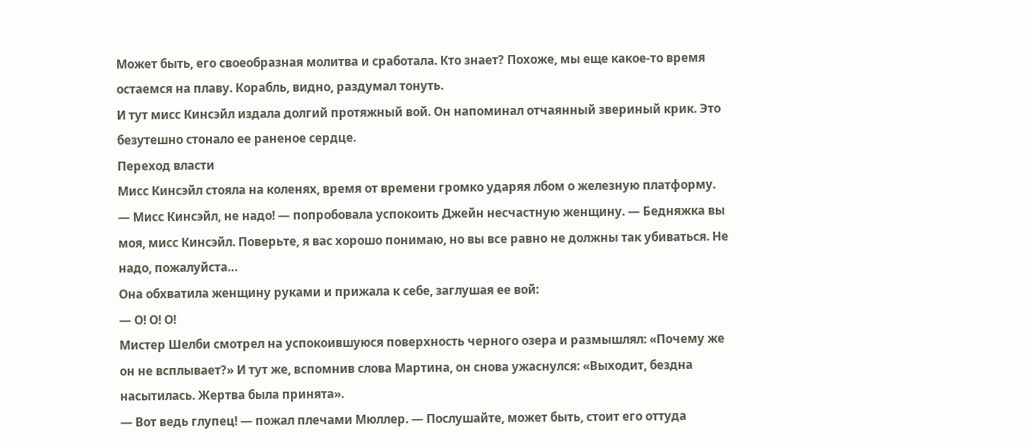Может быть, его своеобразная молитва и сработала. Кто знает? Похоже, мы еще какое-то время остаемся на плаву. Корабль, видно, раздумал тонуть.
И тут мисс Кинсэйл издала долгий протяжный вой. Он напоминал отчаянный звериный крик. Это безутешно стонало ее раненое сердце.
Переход власти
Мисс Кинсэйл стояла на коленях, время от времени громко ударяя лбом о железную платформу.
— Мисс Кинсэйл, не надо! — попробовала успокоить Джейн несчастную женщину. — Бедняжка вы моя, мисс Кинсэйл. Поверьте, я вас хорошо понимаю, но вы все равно не должны так убиваться. Не надо, пожалуйста…
Она обхватила женщину руками и прижала к себе, заглушая ее вой:
— О! О! О!
Мистер Шелби смотрел на успокоившуюся поверхность черного озера и размышлял: «Почему же он не всплывает?» И тут же, вспомнив слова Мартина, он снова ужаснулся: «Выходит, бездна насытилась. Жертва была принята».
— Вот ведь глупец! — пожал плечами Мюллер. — Послушайте, может быть, стоит его оттуда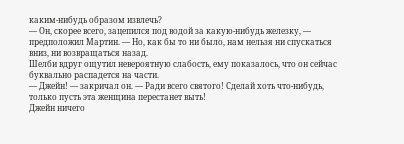каким-нибудь образом извлечь?
— Он, скорее всего, зацепился под водой за какую-нибудь железку, — предположил Мартин. — Но, как бы то ни было, нам нельзя ни спускаться вниз, ни возвращаться назад.
Шелби вдруг ощутил невероятную слабость, ему показалось, что он сейчас буквально распадется на части.
— Джейн! — закричал он. — Ради всего святого! Сделай хоть что-нибудь, только пусть эта женщина перестанет выть!
Джейн ничего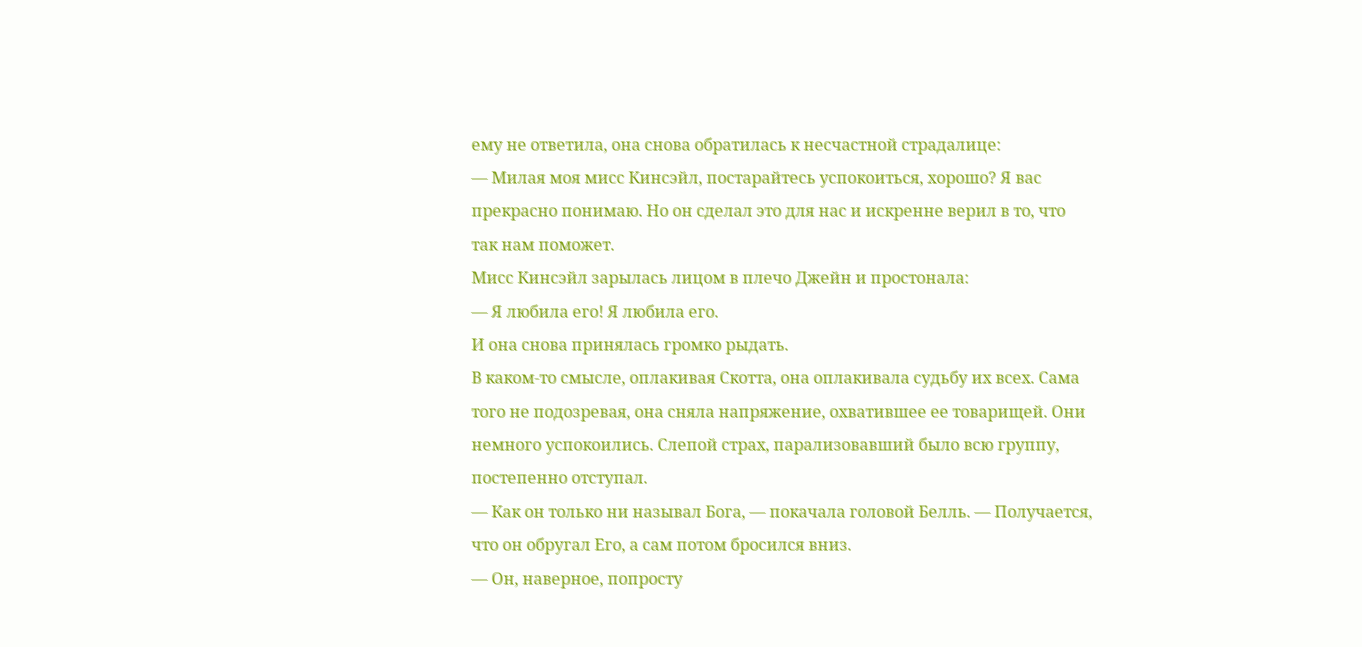ему не ответила, она снова обратилась к несчастной страдалице:
— Милая моя мисс Кинсэйл, постарайтесь успокоиться, хорошо? Я вас прекрасно понимаю. Но он сделал это для нас и искренне верил в то, что так нам поможет.
Мисс Кинсэйл зарылась лицом в плечо Джейн и простонала:
— Я любила его! Я любила его.
И она снова принялась громко рыдать.
В каком-то смысле, оплакивая Скотта, она оплакивала судьбу их всех. Сама того не подозревая, она сняла напряжение, охватившее ее товарищей. Они немного успокоились. Слепой страх, парализовавший было всю группу, постепенно отступал.
— Как он только ни называл Бога, — покачала головой Белль. — Получается, что он обругал Его, а сам потом бросился вниз.
— Он, наверное, попросту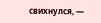свихнулся, —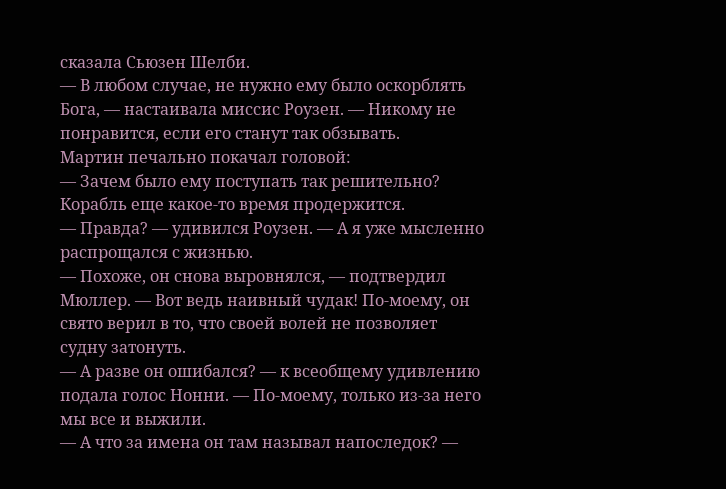сказала Сьюзен Шелби.
— В любом случае, не нужно ему было оскорблять Бога, — настаивала миссис Роузен. — Никому не понравится, если его станут так обзывать.
Мартин печально покачал головой:
— Зачем было ему поступать так решительно? Корабль еще какое-то время продержится.
— Правда? — удивился Роузен. — А я уже мысленно распрощался с жизнью.
— Похоже, он снова выровнялся, — подтвердил Мюллер. — Вот ведь наивный чудак! По-моему, он свято верил в то, что своей волей не позволяет судну затонуть.
— А разве он ошибался? — к всеобщему удивлению подала голос Нонни. — По-моему, только из-за него мы все и выжили.
— А что за имена он там называл напоследок? —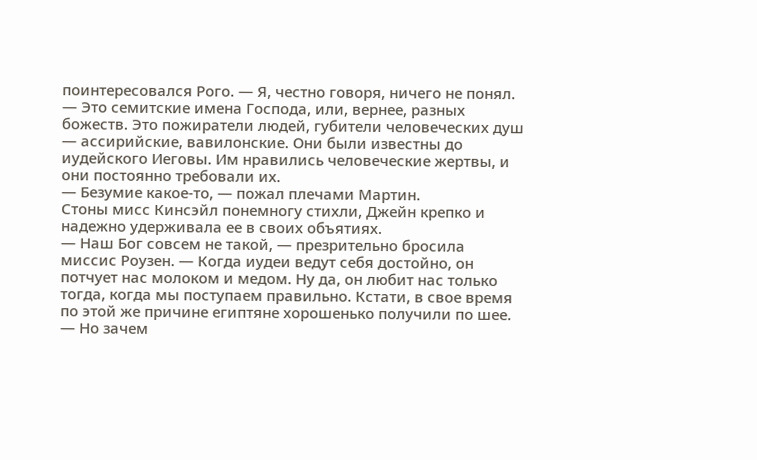поинтересовался Рого. — Я, честно говоря, ничего не понял.
— Это семитские имена Господа, или, вернее, разных божеств. Это пожиратели людей, губители человеческих душ — ассирийские, вавилонские. Они были известны до иудейского Иеговы. Им нравились человеческие жертвы, и они постоянно требовали их.
— Безумие какое-то, — пожал плечами Мартин.
Стоны мисс Кинсэйл понемногу стихли, Джейн крепко и надежно удерживала ее в своих объятиях.
— Наш Бог совсем не такой, — презрительно бросила миссис Роузен. — Когда иудеи ведут себя достойно, он потчует нас молоком и медом. Ну да, он любит нас только тогда, когда мы поступаем правильно. Кстати, в свое время по этой же причине египтяне хорошенько получили по шее.
— Но зачем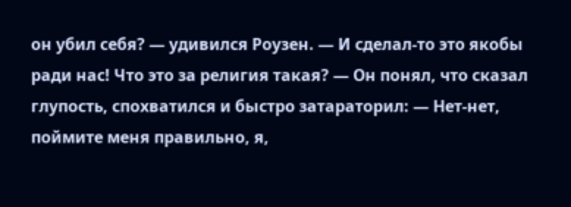он убил себя? — удивился Роузен. — И сделал-то это якобы ради нас! Что это за религия такая? — Он понял, что сказал глупость, спохватился и быстро затараторил: — Нет-нет, поймите меня правильно, я,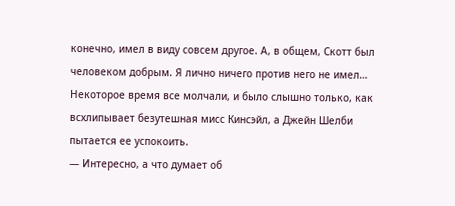конечно, имел в виду совсем другое. А, в общем, Скотт был человеком добрым. Я лично ничего против него не имел…
Некоторое время все молчали, и было слышно только, как всхлипывает безутешная мисс Кинсэйл, а Джейн Шелби пытается ее успокоить.
— Интересно, а что думает об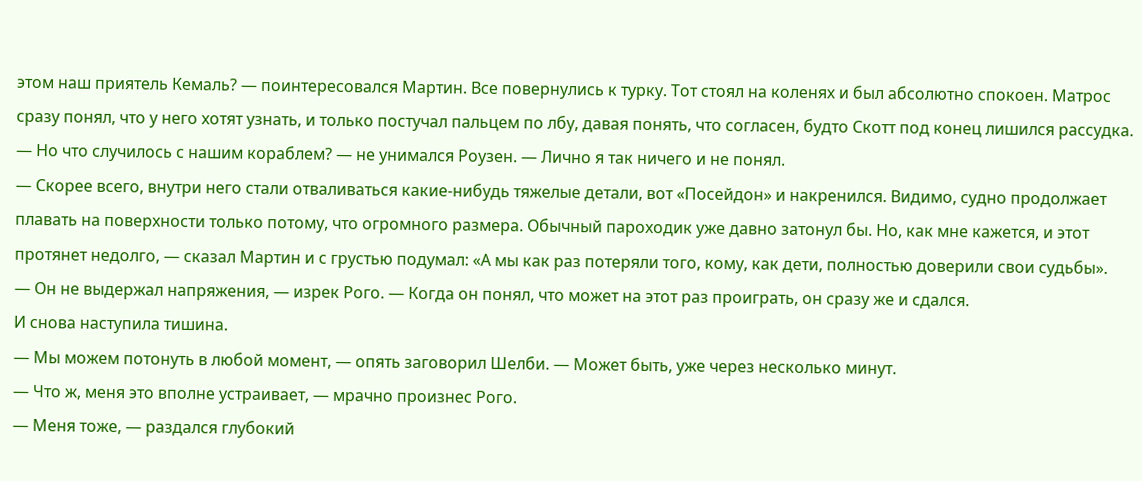этом наш приятель Кемаль? — поинтересовался Мартин. Все повернулись к турку. Тот стоял на коленях и был абсолютно спокоен. Матрос сразу понял, что у него хотят узнать, и только постучал пальцем по лбу, давая понять, что согласен, будто Скотт под конец лишился рассудка.
— Но что случилось с нашим кораблем? — не унимался Роузен. — Лично я так ничего и не понял.
— Скорее всего, внутри него стали отваливаться какие-нибудь тяжелые детали, вот «Посейдон» и накренился. Видимо, судно продолжает плавать на поверхности только потому, что огромного размера. Обычный пароходик уже давно затонул бы. Но, как мне кажется, и этот протянет недолго, — сказал Мартин и с грустью подумал: «А мы как раз потеряли того, кому, как дети, полностью доверили свои судьбы».
— Он не выдержал напряжения, — изрек Рого. — Когда он понял, что может на этот раз проиграть, он сразу же и сдался.
И снова наступила тишина.
— Мы можем потонуть в любой момент, — опять заговорил Шелби. — Может быть, уже через несколько минут.
— Что ж, меня это вполне устраивает, — мрачно произнес Рого.
— Меня тоже, — раздался глубокий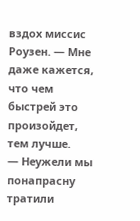вздох миссис Роузен. — Мне даже кажется, что чем быстрей это произойдет, тем лучше.
— Неужели мы понапрасну тратили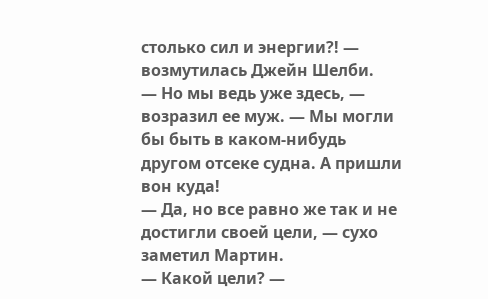столько сил и энергии?! — возмутилась Джейн Шелби.
— Но мы ведь уже здесь, — возразил ее муж. — Мы могли бы быть в каком-нибудь другом отсеке судна. А пришли вон куда!
— Да, но все равно же так и не достигли своей цели, — сухо заметил Мартин.
— Какой цели? —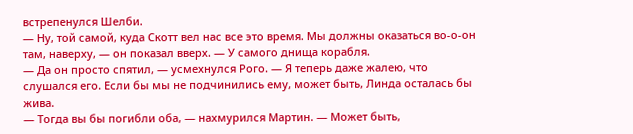встрепенулся Шелби.
— Ну, той самой, куда Скотт вел нас все это время. Мы должны оказаться во-о-он там, наверху, — он показал вверх. — У самого днища корабля.
— Да он просто спятил, — усмехнулся Рого. — Я теперь даже жалею, что слушался его. Если бы мы не подчинились ему, может быть, Линда осталась бы жива.
— Тогда вы бы погибли оба, — нахмурился Мартин. — Может быть,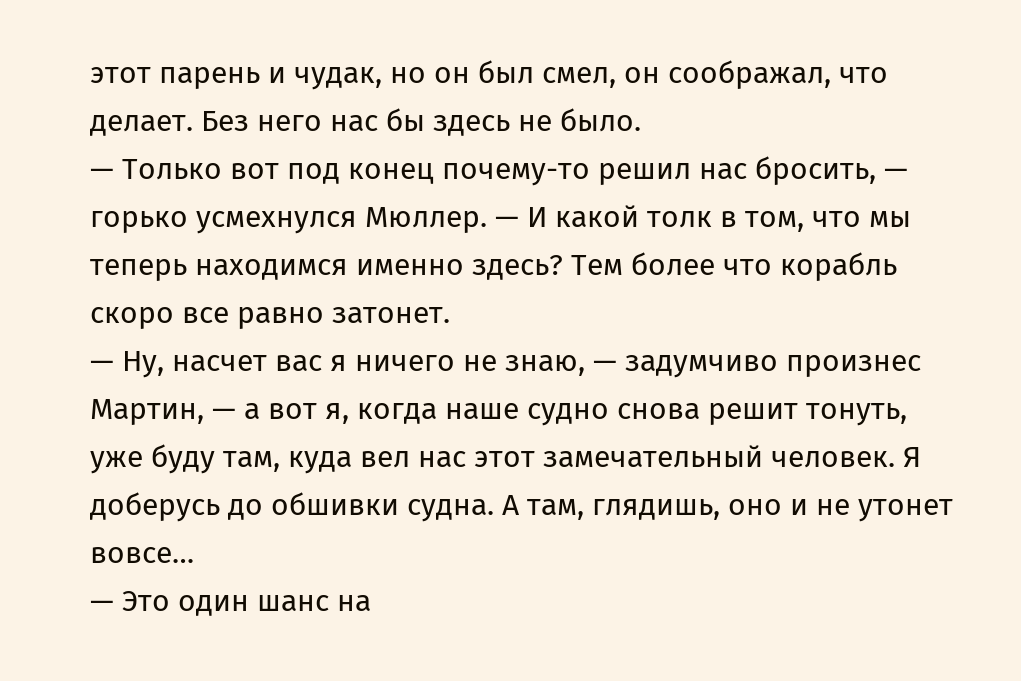этот парень и чудак, но он был смел, он соображал, что делает. Без него нас бы здесь не было.
— Только вот под конец почему-то решил нас бросить, — горько усмехнулся Мюллер. — И какой толк в том, что мы теперь находимся именно здесь? Тем более что корабль скоро все равно затонет.
— Ну, насчет вас я ничего не знаю, — задумчиво произнес Мартин, — а вот я, когда наше судно снова решит тонуть, уже буду там, куда вел нас этот замечательный человек. Я доберусь до обшивки судна. А там, глядишь, оно и не утонет вовсе…
— Это один шанс на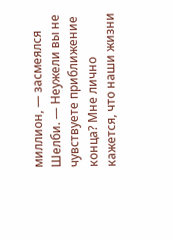миллион, — засмеялся Шелби. — Неужели вы не чувствуете приближение конца? Мне лично кажется, что наши жизни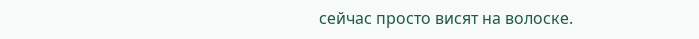сейчас просто висят на волоске.